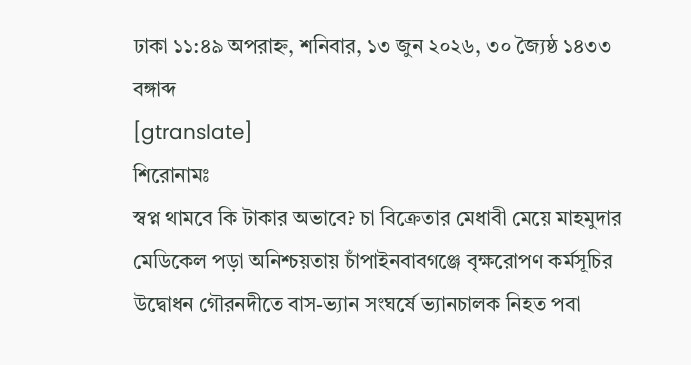ঢাকা ১১:৪৯ অপরাহ্ন, শনিবার, ১৩ জুন ২০২৬, ৩০ জ্যৈষ্ঠ ১৪৩৩ বঙ্গাব্দ
[gtranslate]
শিরোনামঃ
স্বপ্ন থামবে কি টাকার অভাবে? চা বিক্রেতার মেধাবী মেয়ে মাহমুদার মেডিকেল পড়া অনিশ্চয়তায় চাঁপাইনবাবগঞ্জে বৃক্ষরোপণ কর্মসূচির উদ্বোধন গৌরনদীতে বাস-ভ্যান সংঘর্ষে ভ্যানচালক নিহত পবা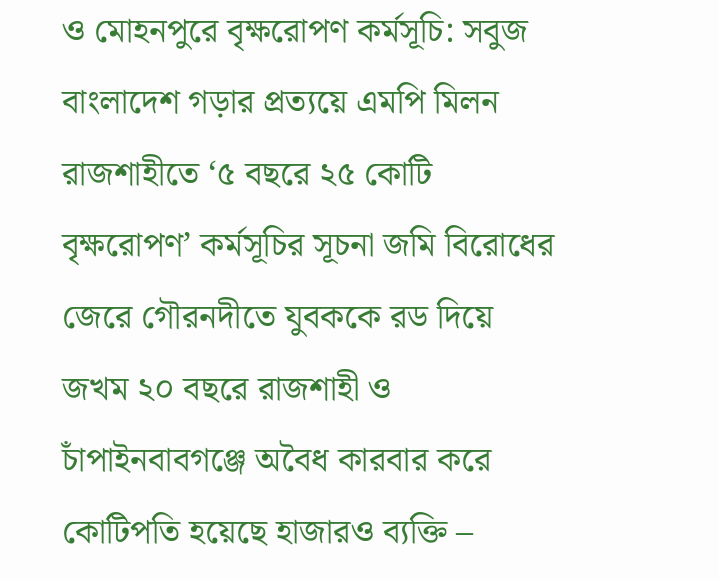ও মোহনপুরে বৃক্ষরোপণ কর্মসূচি: সবুজ বাংলাদেশ গড়ার প্রত্যয়ে এমপি মিলন রাজশাহীতে ‘৫ বছরে ২৫ কোটি বৃক্ষরোপণ’ কর্মসূচির সূচনা জমি বিরোধের জেরে গৌরনদীতে যুবককে রড দিয়ে জখম ২০ বছরে রাজশাহী ও চাঁপাইনবাবগঞ্জে অবৈধ কারবার করে কোটিপতি হয়েছে হাজারও ব্যক্তি –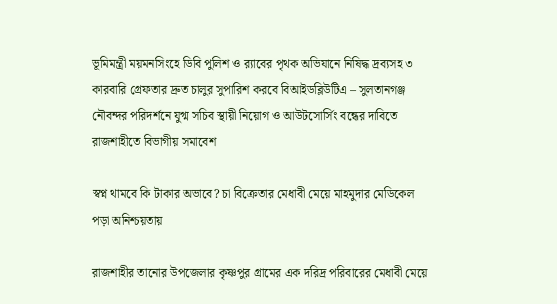ভূমিমন্ত্রী ময়মনসিংহে ডিবি পুলিশ ও র‍্যাবের পৃথক অভিযানে নিষিদ্ধ দ্রব্যসহ ৩ কারবারি গ্রেফতার দ্রুত চালুর সুপারিশ করবে বিআইডব্লিউটিএ – সুলতানগঞ্জ নৌবন্দর পরিদর্শনে যুগ্ম সচিব স্থায়ী নিয়োগ ও আউটসোর্সিং বন্ধের দাবিতে রাজশাহীতে বিভাগীয় সমাবেশ

স্বপ্ন থামবে কি টাকার অভাবে? চা বিক্রেতার মেধাবী মেয়ে মাহমুদার মেডিকেল পড়া অনিশ্চয়তায়

রাজশাহীর তানোর উপজেলার কৃষ্ণপুর গ্রামের এক দরিদ্র পরিবারের মেধাবী মেয়ে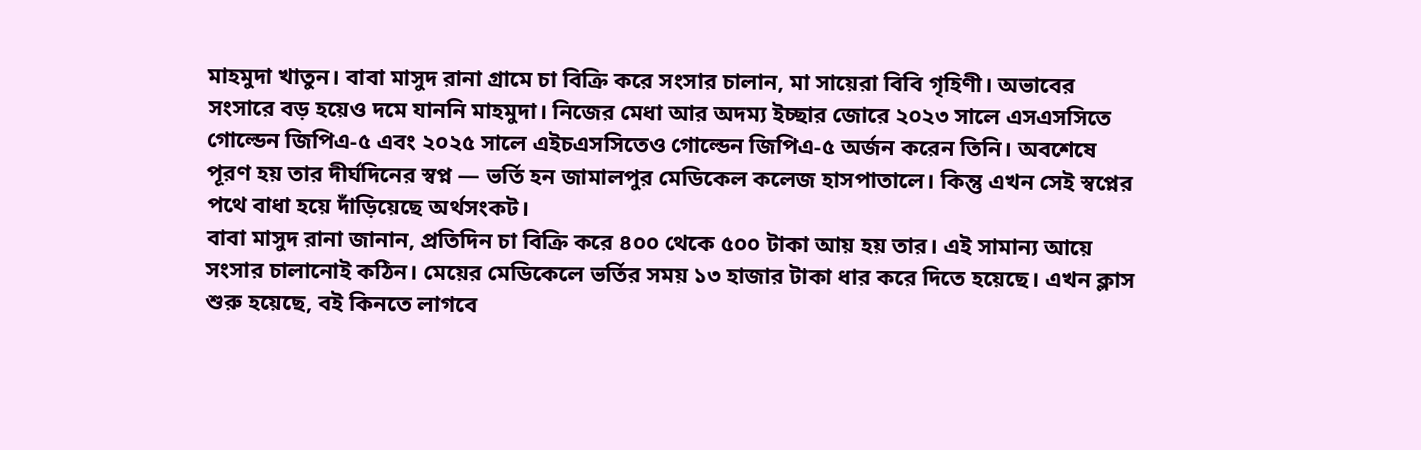মাহমুদা খাতুন। বাবা মাসুদ রানা গ্রামে চা বিক্রি করে সংসার চালান, মা সায়েরা বিবি গৃহিণী। অভাবের সংসারে বড় হয়েও দমে যাননি মাহমুদা। নিজের মেধা আর অদম্য ইচ্ছার জোরে ২০২৩ সালে এসএসসিতে গোল্ডেন জিপিএ-৫ এবং ২০২৫ সালে এইচএসসিতেও গোল্ডেন জিপিএ-৫ অর্জন করেন তিনি। অবশেষে পূরণ হয় তার দীর্ঘদিনের স্বপ্ন — ভর্তি হন জামালপুর মেডিকেল কলেজ হাসপাতালে। কিন্তু এখন সেই স্বপ্নের পথে বাধা হয়ে দাঁড়িয়েছে অর্থসংকট।
বাবা মাসুদ রানা জানান, প্রতিদিন চা বিক্রি করে ৪০০ থেকে ৫০০ টাকা আয় হয় তার। এই সামান্য আয়ে সংসার চালানোই কঠিন। মেয়ের মেডিকেলে ভর্তির সময় ১৩ হাজার টাকা ধার করে দিতে হয়েছে। এখন ক্লাস শুরু হয়েছে, বই কিনতে লাগবে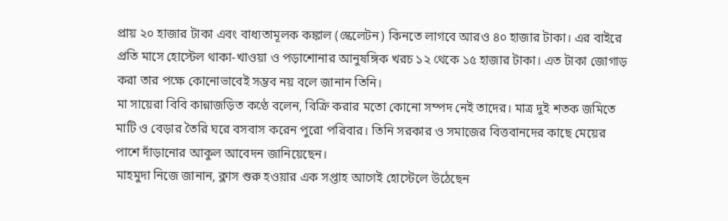প্রায় ২০ হাজার টাকা এবং বাধ্যতামূলক কঙ্কাল (স্কেলেটন) কিনতে লাগবে আরও ৪০ হাজার টাকা। এর বাইরে প্রতি মাসে হোস্টেল থাকা-খাওয়া ও পড়াশোনার আনুষঙ্গিক খরচ ১২ থেকে ১৫ হাজার টাকা। এত টাকা জোগাড় করা তার পক্ষে কোনোভাবেই সম্ভব নয় বলে জানান তিনি।
মা সায়েরা বিবি কান্নাজড়িত কণ্ঠে বলেন, বিক্রি করার মতো কোনো সম্পদ নেই তাদের। মাত্র দুই শতক জমিতে মাটি ও বেড়ার তৈরি ঘরে বসবাস করেন পুরো পরিবার। তিনি সরকার ও সমাজের বিত্তবানদের কাছে মেয়ের পাশে দাঁড়ানোর আকুল আবেদন জানিয়েছেন।
মাহমুদা নিজে জানান, ক্লাস শুরু হওয়ার এক সপ্তাহ আগেই হোস্টেলে উঠেছেন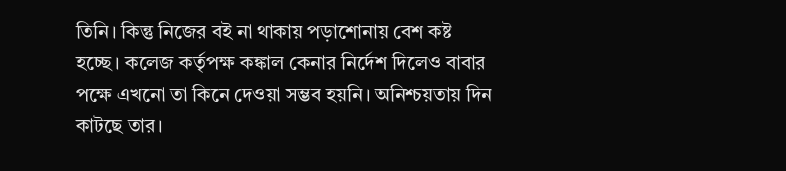তিনি। কিন্তু নিজের বই না থাকায় পড়াশোনায় বেশ কষ্ট হচ্ছে। কলেজ কর্তৃপক্ষ কঙ্কাল কেনার নির্দেশ দিলেও বাবার পক্ষে এখনো তা কিনে দেওয়া সম্ভব হয়নি। অনিশ্চয়তায় দিন কাটছে তার।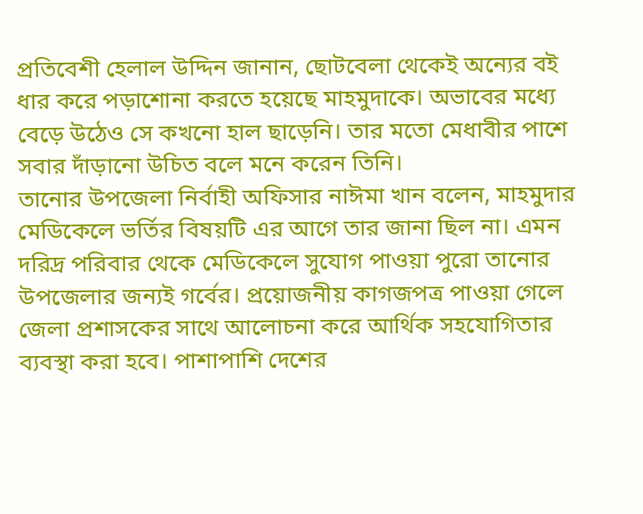প্রতিবেশী হেলাল উদ্দিন জানান, ছোটবেলা থেকেই অন্যের বই ধার করে পড়াশোনা করতে হয়েছে মাহমুদাকে। অভাবের মধ্যে বেড়ে উঠেও সে কখনো হাল ছাড়েনি। তার মতো মেধাবীর পাশে সবার দাঁড়ানো উচিত বলে মনে করেন তিনি।
তানোর উপজেলা নির্বাহী অফিসার নাঈমা খান বলেন, মাহমুদার মেডিকেলে ভর্তির বিষয়টি এর আগে তার জানা ছিল না। এমন দরিদ্র পরিবার থেকে মেডিকেলে সুযোগ পাওয়া পুরো তানোর উপজেলার জন্যই গর্বের। প্রয়োজনীয় কাগজপত্র পাওয়া গেলে জেলা প্রশাসকের সাথে আলোচনা করে আর্থিক সহযোগিতার ব্যবস্থা করা হবে। পাশাপাশি দেশের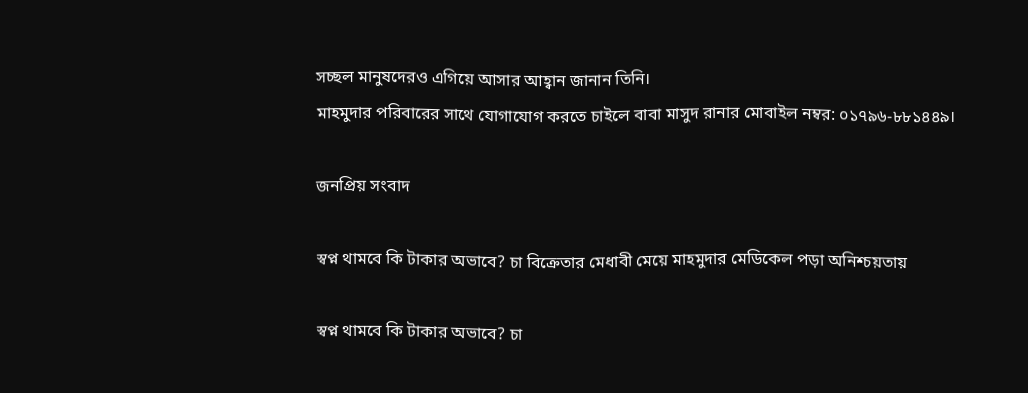সচ্ছল মানুষদেরও এগিয়ে আসার আহ্বান জানান তিনি।
মাহমুদার পরিবারের সাথে যোগাযোগ করতে চাইলে বাবা মাসুদ রানার মোবাইল নম্বর: ০১৭৯৬-৮৮১৪৪৯।

জনপ্রিয় সংবাদ

স্বপ্ন থামবে কি টাকার অভাবে? চা বিক্রেতার মেধাবী মেয়ে মাহমুদার মেডিকেল পড়া অনিশ্চয়তায়

স্বপ্ন থামবে কি টাকার অভাবে? চা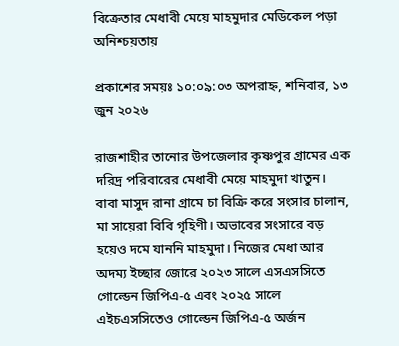বিক্রেতার মেধাবী মেয়ে মাহমুদার মেডিকেল পড়া অনিশ্চয়তায়

প্রকাশের সময়ঃ ১০:০৯:০৩ অপরাহ্ন, শনিবার, ১৩ জুন ২০২৬

রাজশাহীর তানোর উপজেলার কৃষ্ণপুর গ্রামের এক দরিদ্র পরিবারের মেধাবী মেয়ে মাহমুদা খাতুন। বাবা মাসুদ রানা গ্রামে চা বিক্রি করে সংসার চালান, মা সায়েরা বিবি গৃহিণী। অভাবের সংসারে বড় হয়েও দমে যাননি মাহমুদা। নিজের মেধা আর অদম্য ইচ্ছার জোরে ২০২৩ সালে এসএসসিতে গোল্ডেন জিপিএ-৫ এবং ২০২৫ সালে এইচএসসিতেও গোল্ডেন জিপিএ-৫ অর্জন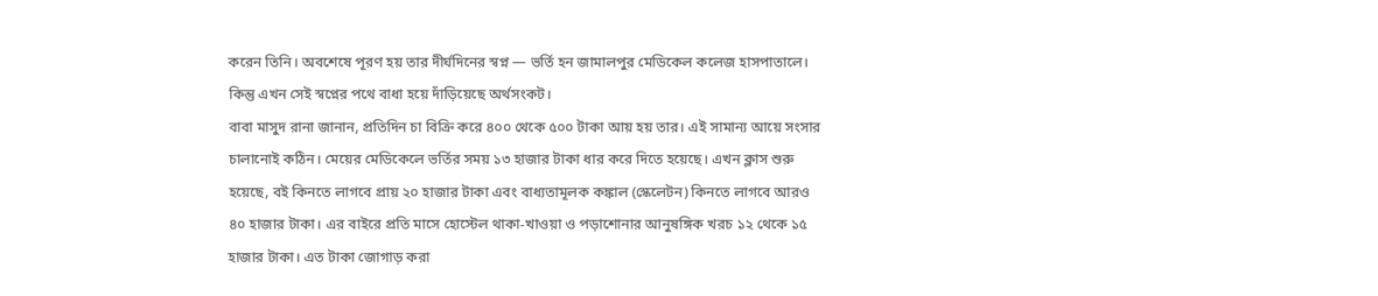করেন তিনি। অবশেষে পূরণ হয় তার দীর্ঘদিনের স্বপ্ন — ভর্তি হন জামালপুর মেডিকেল কলেজ হাসপাতালে। কিন্তু এখন সেই স্বপ্নের পথে বাধা হয়ে দাঁড়িয়েছে অর্থসংকট।
বাবা মাসুদ রানা জানান, প্রতিদিন চা বিক্রি করে ৪০০ থেকে ৫০০ টাকা আয় হয় তার। এই সামান্য আয়ে সংসার চালানোই কঠিন। মেয়ের মেডিকেলে ভর্তির সময় ১৩ হাজার টাকা ধার করে দিতে হয়েছে। এখন ক্লাস শুরু হয়েছে, বই কিনতে লাগবে প্রায় ২০ হাজার টাকা এবং বাধ্যতামূলক কঙ্কাল (স্কেলেটন) কিনতে লাগবে আরও ৪০ হাজার টাকা। এর বাইরে প্রতি মাসে হোস্টেল থাকা-খাওয়া ও পড়াশোনার আনুষঙ্গিক খরচ ১২ থেকে ১৫ হাজার টাকা। এত টাকা জোগাড় করা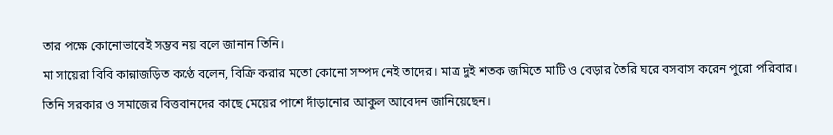তার পক্ষে কোনোভাবেই সম্ভব নয় বলে জানান তিনি।
মা সায়েরা বিবি কান্নাজড়িত কণ্ঠে বলেন, বিক্রি করার মতো কোনো সম্পদ নেই তাদের। মাত্র দুই শতক জমিতে মাটি ও বেড়ার তৈরি ঘরে বসবাস করেন পুরো পরিবার। তিনি সরকার ও সমাজের বিত্তবানদের কাছে মেয়ের পাশে দাঁড়ানোর আকুল আবেদন জানিয়েছেন।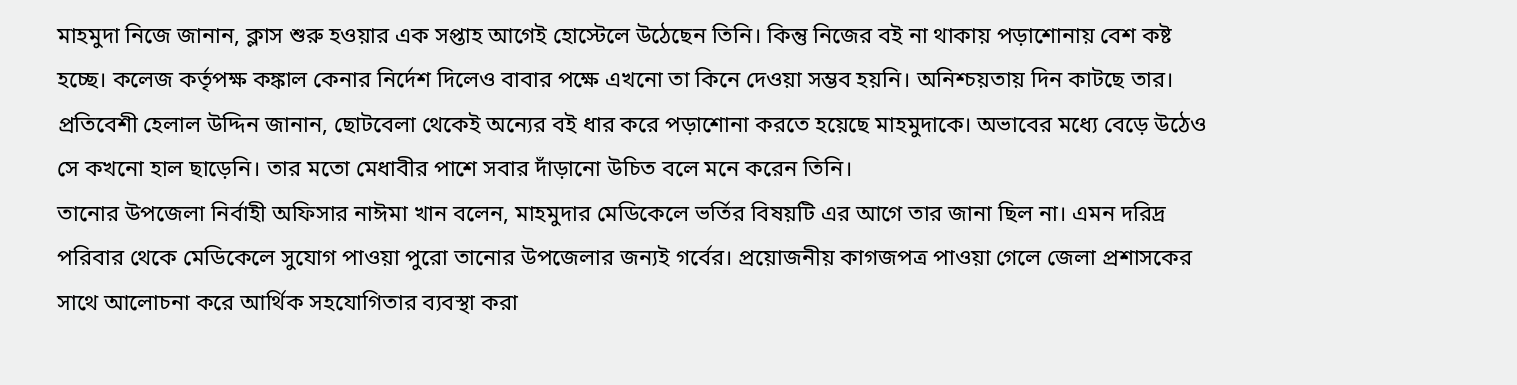মাহমুদা নিজে জানান, ক্লাস শুরু হওয়ার এক সপ্তাহ আগেই হোস্টেলে উঠেছেন তিনি। কিন্তু নিজের বই না থাকায় পড়াশোনায় বেশ কষ্ট হচ্ছে। কলেজ কর্তৃপক্ষ কঙ্কাল কেনার নির্দেশ দিলেও বাবার পক্ষে এখনো তা কিনে দেওয়া সম্ভব হয়নি। অনিশ্চয়তায় দিন কাটছে তার।
প্রতিবেশী হেলাল উদ্দিন জানান, ছোটবেলা থেকেই অন্যের বই ধার করে পড়াশোনা করতে হয়েছে মাহমুদাকে। অভাবের মধ্যে বেড়ে উঠেও সে কখনো হাল ছাড়েনি। তার মতো মেধাবীর পাশে সবার দাঁড়ানো উচিত বলে মনে করেন তিনি।
তানোর উপজেলা নির্বাহী অফিসার নাঈমা খান বলেন, মাহমুদার মেডিকেলে ভর্তির বিষয়টি এর আগে তার জানা ছিল না। এমন দরিদ্র পরিবার থেকে মেডিকেলে সুযোগ পাওয়া পুরো তানোর উপজেলার জন্যই গর্বের। প্রয়োজনীয় কাগজপত্র পাওয়া গেলে জেলা প্রশাসকের সাথে আলোচনা করে আর্থিক সহযোগিতার ব্যবস্থা করা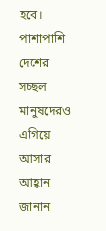হবে। পাশাপাশি দেশের সচ্ছল মানুষদেরও এগিয়ে আসার আহ্বান জানান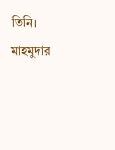তিনি।
মাহমুদার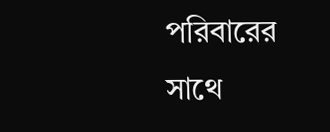পরিবারের সাথে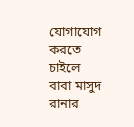যোগাযোগ করতে চাইলে বাবা মাসুদ রানার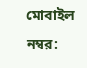মোবাইল নম্বর: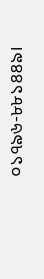০১৭৯৬-৮৮১৪৪৯।